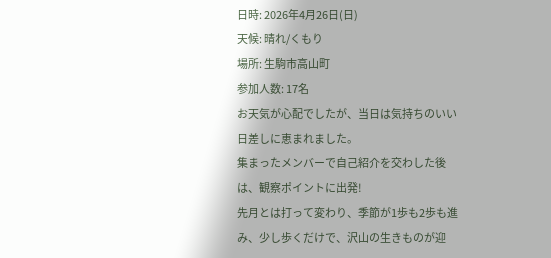日時: 2026年4月26日(日)
天候: 晴れ/くもり
場所: 生駒市高山町
参加人数: 17名
お天気が心配でしたが、当日は気持ちのいい日差しに恵まれました。
集まったメンバーで自己紹介を交わした後は、観察ポイントに出発!
先月とは打って変わり、季節が1歩も2歩も進み、少し歩くだけで、沢山の生きものが迎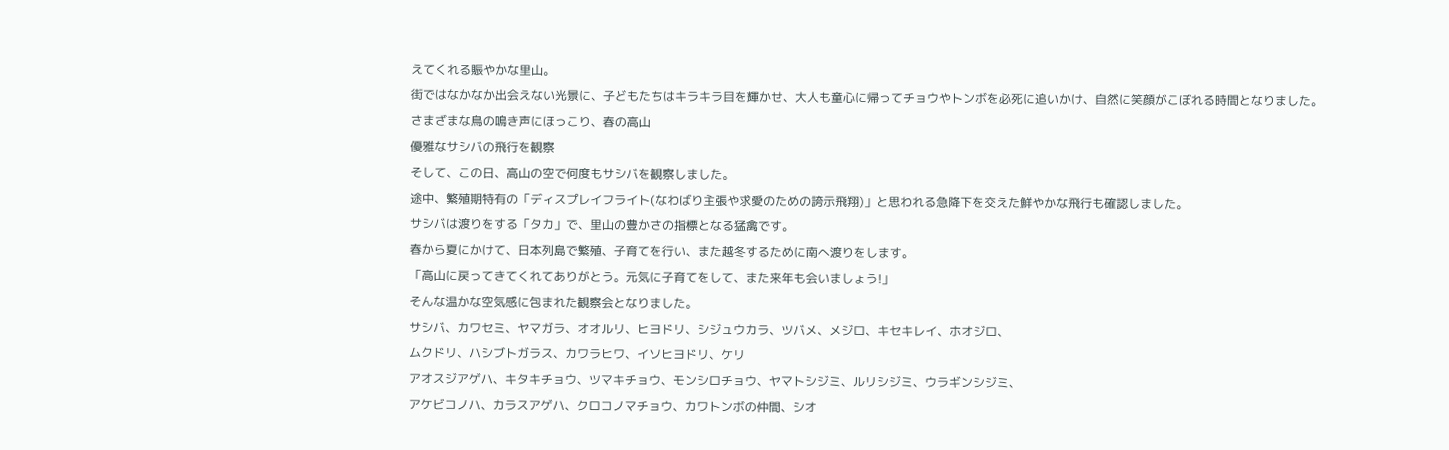えてくれる賑やかな里山。
街ではなかなか出会えない光景に、子どもたちはキラキラ目を輝かせ、大人も童心に帰ってチョウやトンボを必死に追いかけ、自然に笑顔がこぼれる時間となりました。
さまざまな鳥の鳴き声にほっこり、春の高山
優雅なサシバの飛行を観察
そして、この日、高山の空で何度もサシバを観察しました。
途中、繁殖期特有の「ディスプレイフライト(なわばり主張や求愛のための誇示飛翔)」と思われる急降下を交えた鮮やかな飛行も確認しました。
サシバは渡りをする「タカ」で、里山の豊かさの指標となる猛禽です。
春から夏にかけて、日本列島で繁殖、子育てを行い、また越冬するために南へ渡りをします。
「高山に戻ってきてくれてありがとう。元気に子育てをして、また来年も会いましょう!」
そんな温かな空気感に包まれた観察会となりました。
サシバ、カワセミ、ヤマガラ、オオルリ、ヒヨドリ、シジュウカラ、ツバメ、メジロ、キセキレイ、ホオジロ、
ムクドリ、ハシブトガラス、カワラヒワ、イソヒヨドリ、ケリ
アオスジアゲハ、キタキチョウ、ツマキチョウ、モンシロチョウ、ヤマトシジミ、ルリシジミ、ウラギンシジミ、
アケビコノハ、カラスアゲハ、クロコノマチョウ、カワトンボの仲間、シオ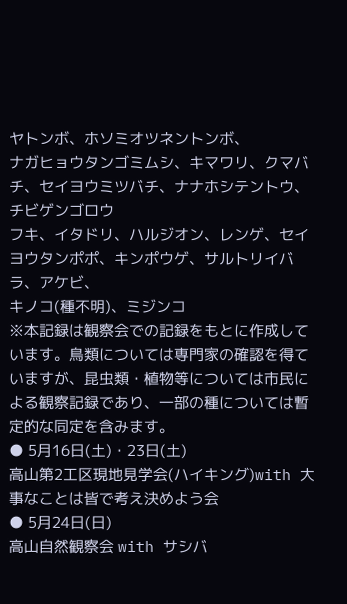ヤトンボ、ホソミオツネントンボ、
ナガヒョウタンゴミムシ、キマワリ、クマバチ、セイヨウミツバチ、ナナホシテントウ、チビゲンゴロウ
フキ、イタドリ、ハルジオン、レンゲ、セイヨウタンポポ、キンポウゲ、サルトリイバラ、アケビ、
キノコ(種不明)、ミジンコ
※本記録は観察会での記録をもとに作成しています。鳥類については専門家の確認を得ていますが、昆虫類・植物等については市民による観察記録であり、一部の種については暫定的な同定を含みます。
● 5月16日(土)・23日(土)
高山第2工区現地見学会(ハイキング)with 大事なことは皆で考え決めよう会
● 5月24日(日)
高山自然観察会 with サシバ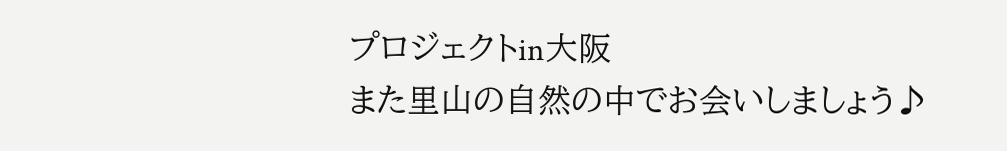プロジェクトin大阪
また里山の自然の中でお会いしましょう♪